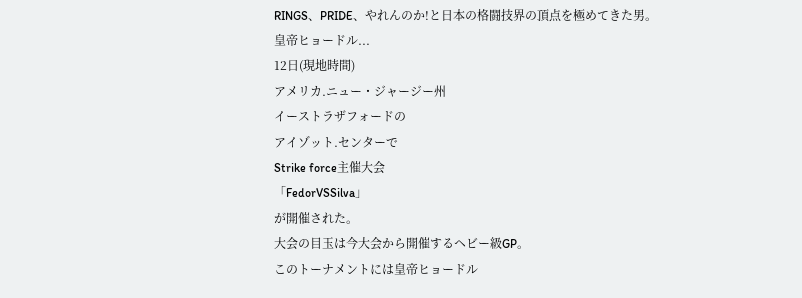RINGS、PRIDE、やれんのか!と日本の格闘技界の頂点を極めてきた男。
皇帝ヒョードル...
12日(現地時間)
アメリカ.ニュー・ジャージー州
イーストラザフォードの
アイゾット.センターで
Strike force主催大会
「FedorVSSilva」
が開催された。
大会の目玉は今大会から開催するヘビー級GP。
このトーナメントには皇帝ヒョードル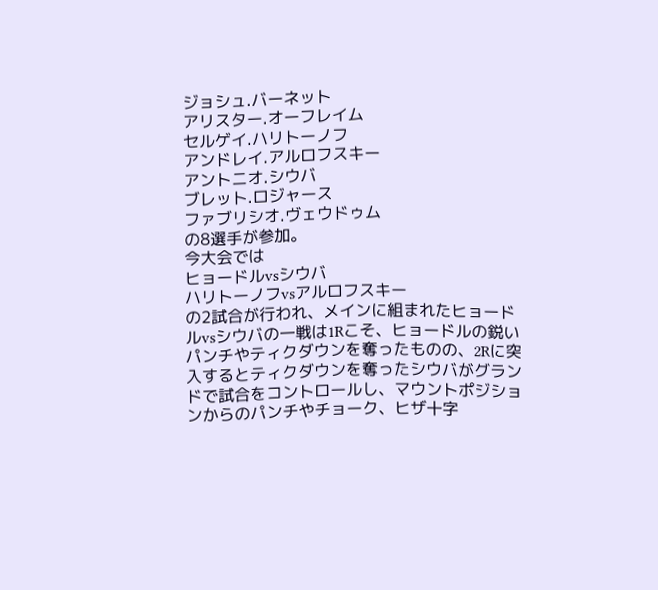ジョシュ.バーネット
アリスター.オーフレイム
セルゲイ.ハリトーノフ
アンドレイ.アルロフスキー
アントニオ.シウバ
ブレット.ロジャース
ファブリシオ.ヴェウドゥム
の8選手が参加。
今大会では
ヒョードルvsシウバ
ハリトーノフvsアルロフスキー
の2試合が行われ、メインに組まれたヒョードルvsシウバの一戦は1Rこそ、ヒョードルの鋭いパンチやティクダウンを奪ったものの、2Rに突入するとティクダウンを奪ったシウバがグランドで試合をコントロールし、マウントポジションからのパンチやチョーク、ヒザ十字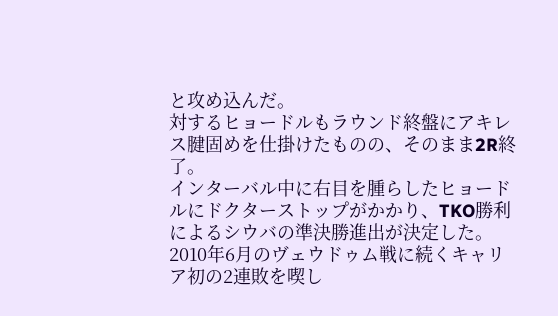と攻め込んだ。
対するヒョードルもラウンド終盤にアキレス腱固めを仕掛けたものの、そのまま2R終了。
インターバル中に右目を腫らしたヒョードルにドクターストップがかかり、TKO勝利によるシウバの準決勝進出が決定した。
2010年6月のヴェウドゥム戦に続くキャリア初の2連敗を喫し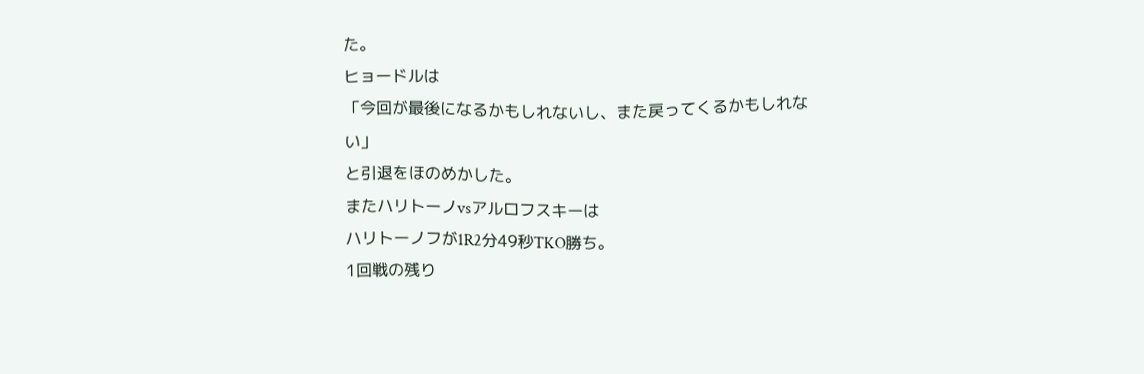た。
ヒョードルは
「今回が最後になるかもしれないし、また戻ってくるかもしれない」
と引退をほのめかした。
またハリトーノvsアルロフスキーは
ハリトーノフが1R2分49秒TKO勝ち。
1回戦の残り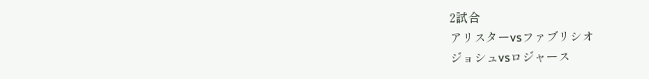2試合
アリスターvsファブリシオ
ジョシュvsロジャース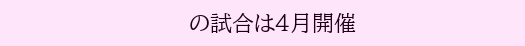の試合は4月開催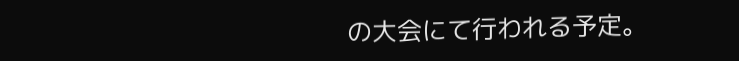の大会にて行われる予定。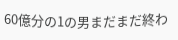60億分の1の男まだまだ終わ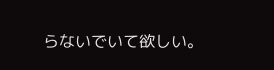らないでいて欲しい。